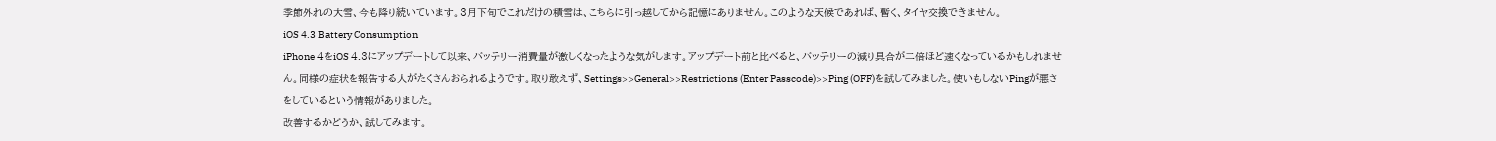季節外れの大雪、今も降り続いています。3月下旬でこれだけの積雪は、こちらに引っ越してから記憶にありません。このような天候であれば、暫く、タイヤ交換できません。
iOS 4.3 Battery Consumption
iPhone 4をiOS 4.3にアップデートして以来、バッテリー消費量が激しくなったような気がします。アップデート前と比べると、バッテリーの減り具合が二倍ほど速くなっているかもしれません。同様の症状を報告する人がたくさんおられるようです。取り敢えず、Settings>>General>>Restrictions (Enter Passcode)>>Ping (OFF)を試してみました。使いもしないPingが悪さをしているという情報がありました。
改善するかどうか、試してみます。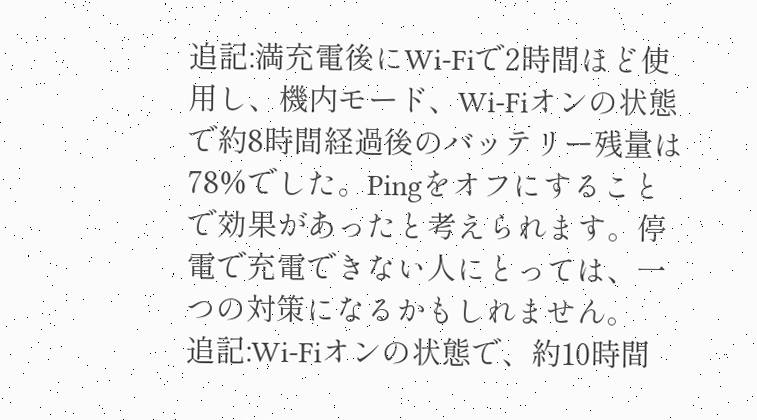追記:満充電後にWi-Fiで2時間ほど使用し、機内モード、Wi-Fiオンの状態で約8時間経過後のバッテリー残量は78%でした。Pingをオフにすることで効果があったと考えられます。停電で充電できない人にとっては、一つの対策になるかもしれません。
追記:Wi-Fiオンの状態で、約10時間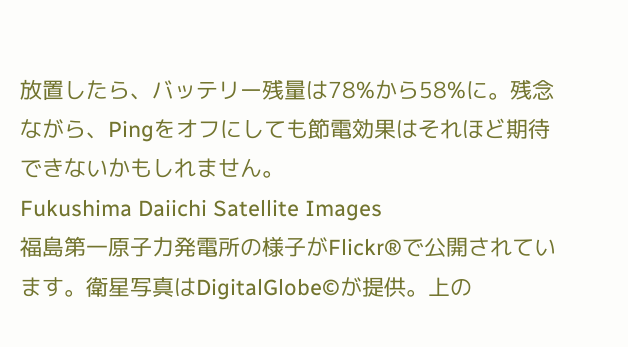放置したら、バッテリー残量は78%から58%に。残念ながら、Pingをオフにしても節電効果はそれほど期待できないかもしれません。
Fukushima Daiichi Satellite Images
福島第一原子力発電所の様子がFlickr®で公開されています。衛星写真はDigitalGlobe©が提供。上の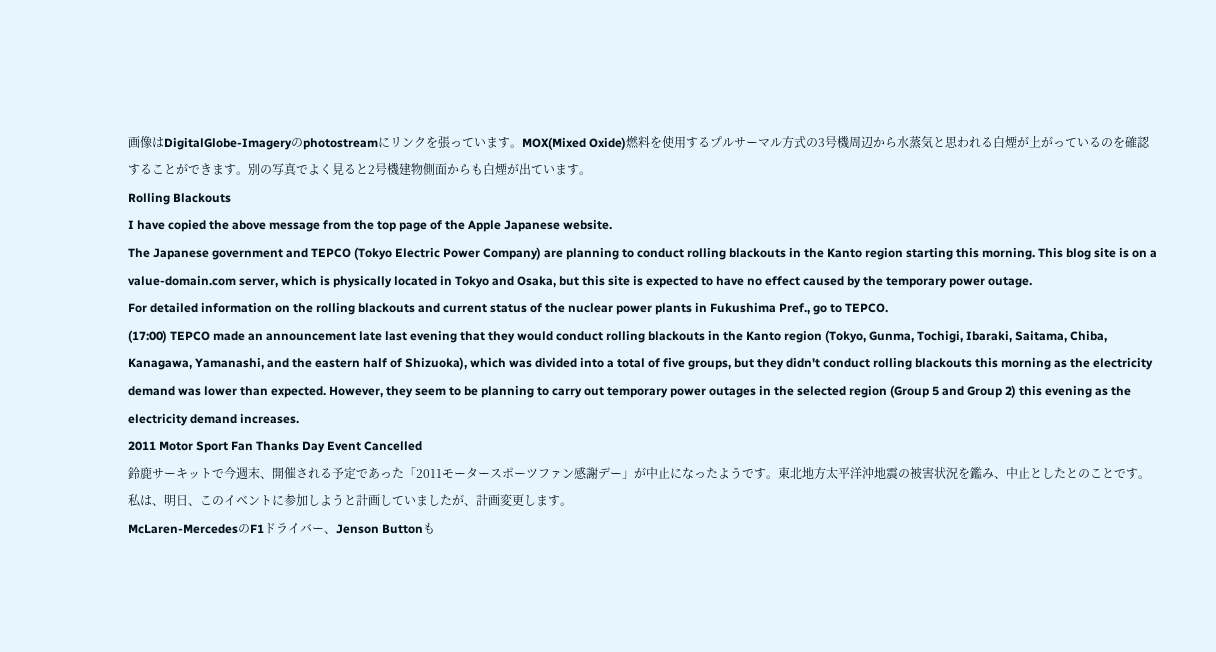画像はDigitalGlobe-Imageryのphotostreamにリンクを張っています。MOX(Mixed Oxide)燃料を使用するプルサーマル方式の3号機周辺から水蒸気と思われる白煙が上がっているのを確認することができます。別の写真でよく見ると2号機建物側面からも白煙が出ています。
Rolling Blackouts
I have copied the above message from the top page of the Apple Japanese website.
The Japanese government and TEPCO (Tokyo Electric Power Company) are planning to conduct rolling blackouts in the Kanto region starting this morning. This blog site is on a value-domain.com server, which is physically located in Tokyo and Osaka, but this site is expected to have no effect caused by the temporary power outage.
For detailed information on the rolling blackouts and current status of the nuclear power plants in Fukushima Pref., go to TEPCO.
(17:00) TEPCO made an announcement late last evening that they would conduct rolling blackouts in the Kanto region (Tokyo, Gunma, Tochigi, Ibaraki, Saitama, Chiba, Kanagawa, Yamanashi, and the eastern half of Shizuoka), which was divided into a total of five groups, but they didn't conduct rolling blackouts this morning as the electricity demand was lower than expected. However, they seem to be planning to carry out temporary power outages in the selected region (Group 5 and Group 2) this evening as the electricity demand increases.
2011 Motor Sport Fan Thanks Day Event Cancelled
鈴鹿サーキットで今週末、開催される予定であった「2011モータースポーツファン感謝デー」が中止になったようです。東北地方太平洋沖地震の被害状況を鑑み、中止としたとのことです。私は、明日、このイベントに参加しようと計画していましたが、計画変更します。
McLaren-MercedesのF1ドライバー、Jenson Buttonも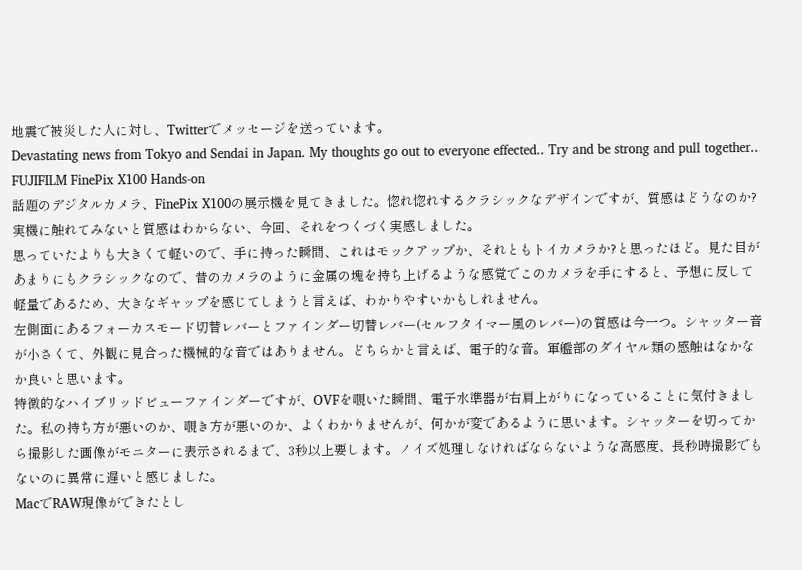地震で被災した人に対し、Twitterでメッセージを送っています。
Devastating news from Tokyo and Sendai in Japan. My thoughts go out to everyone effected.. Try and be strong and pull together..
FUJIFILM FinePix X100 Hands-on
話題のデジタルカメラ、FinePix X100の展示機を見てきました。惚れ惚れするクラシックなデザインですが、質感はどうなのか?実機に触れてみないと質感はわからない、今回、それをつくづく実感しました。
思っていたよりも大きくて軽いので、手に持った瞬間、これはモックアップか、それともトイカメラか?と思ったほど。見た目があまりにもクラシックなので、昔のカメラのように金属の塊を持ち上げるような感覚でこのカメラを手にすると、予想に反して軽量であるため、大きなギャップを感じてしまうと言えば、わかりやすいかもしれません。
左側面にあるフォーカスモード切替レバーとファインダー切替レバー(セルフタイマー風のレバー)の質感は今一つ。シャッター音が小さくて、外観に見合った機械的な音ではありません。どちらかと言えば、電子的な音。軍艦部のダイヤル類の感触はなかなか良いと思います。
特徴的なハイブリッドビューファインダーですが、OVFを覗いた瞬間、電子水準器が右肩上がりになっていることに気付きました。私の持ち方が悪いのか、覗き方が悪いのか、よくわかりませんが、何かが変であるように思います。シャッターを切ってから撮影した画像がモニターに表示されるまで、3秒以上要します。ノイズ処理しなければならないような高感度、長秒時撮影でもないのに異常に遅いと感じました。
MacでRAW現像ができたとし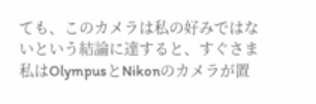ても、このカメラは私の好みではないという結論に達すると、すぐさま私はOlympusとNikonのカメラが置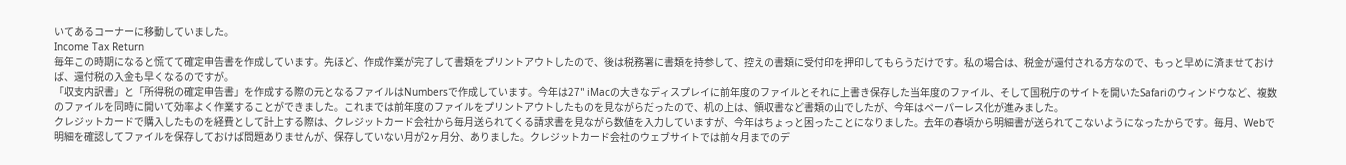いてあるコーナーに移動していました。
Income Tax Return
毎年この時期になると慌てて確定申告書を作成しています。先ほど、作成作業が完了して書類をプリントアウトしたので、後は税務署に書類を持参して、控えの書類に受付印を押印してもらうだけです。私の場合は、税金が還付される方なので、もっと早めに済ませておけば、還付税の入金も早くなるのですが。
「収支内訳書」と「所得税の確定申告書」を作成する際の元となるファイルはNumbersで作成しています。今年は27" iMacの大きなディスプレイに前年度のファイルとそれに上書き保存した当年度のファイル、そして国税庁のサイトを開いたSafariのウィンドウなど、複数のファイルを同時に開いて効率よく作業することができました。これまでは前年度のファイルをプリントアウトしたものを見ながらだったので、机の上は、領収書など書類の山でしたが、今年はペーパーレス化が進みました。
クレジットカードで購入したものを経費として計上する際は、クレジットカード会社から毎月送られてくる請求書を見ながら数値を入力していますが、今年はちょっと困ったことになりました。去年の春頃から明細書が送られてこないようになったからです。毎月、Webで明細を確認してファイルを保存しておけば問題ありませんが、保存していない月が2ヶ月分、ありました。クレジットカード会社のウェブサイトでは前々月までのデ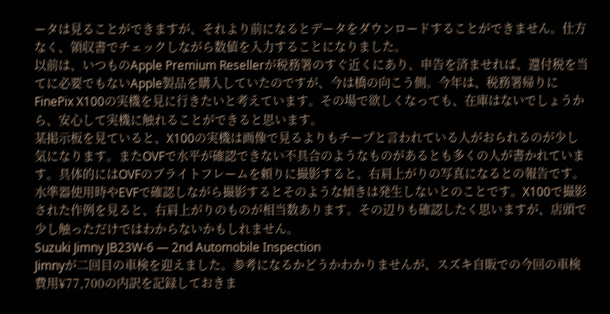ータは見ることができますが、それより前になるとデータをダウンロードすることができません。仕方なく、領収書でチェックしながら数値を入力することになりました。
以前は、いつものApple Premium Resellerが税務署のすぐ近くにあり、申告を済ませれば、還付税を当てに必要でもないApple製品を購入していたのですが、今は橋の向こう側。今年は、税務署帰りにFinePix X100の実機を見に行きたいと考えています。その場で欲しくなっても、在庫はないでしょうから、安心して実機に触れることができると思います。
某掲示板を見ていると、X100の実機は画像で見るよりもチープと言われている人がおられるのが少し気になります。またOVFで水平が確認できない不具合のようなものがあるとも多くの人が書かれています。具体的にはOVFのブライトフレームを頼りに撮影すると、右肩上がりの写真になるとの報告です。水準器使用時やEVFで確認しながら撮影するとそのような傾きは発生しないとのことです。X100で撮影された作例を見ると、右肩上がりのものが相当数あります。その辺りも確認したく思いますが、店頭で少し触っただけではわからないかもしれません。
Suzuki Jimny JB23W-6 — 2nd Automobile Inspection
Jimnyが二回目の車検を迎えました。参考になるかどうかわかりませんが、スズキ自販での今回の車検費用¥77,700の内訳を記録しておきま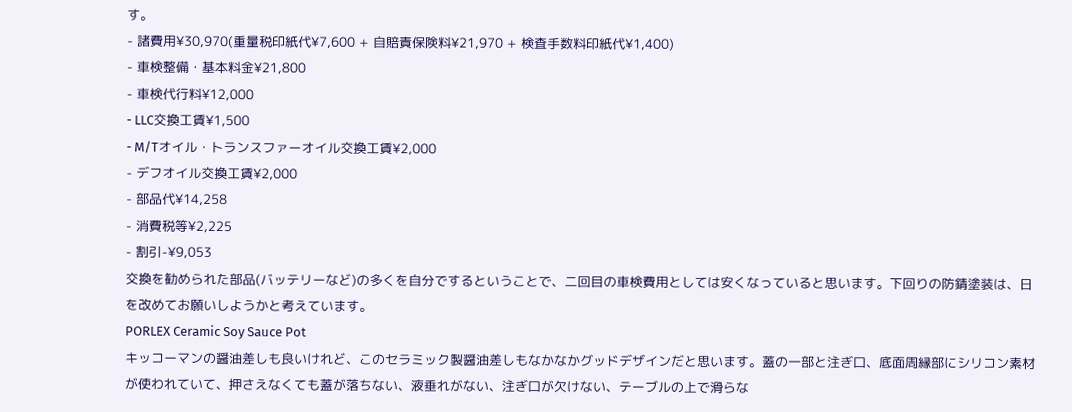す。
- 諸費用¥30,970(重量税印紙代¥7,600 + 自賠責保険料¥21,970 + 検査手数料印紙代¥1,400)
- 車検整備・基本料金¥21,800
- 車検代行料¥12,000
- LLC交換工賃¥1,500
- M/Tオイル・トランスファーオイル交換工賃¥2,000
- デフオイル交換工賃¥2,000
- 部品代¥14,258
- 消費税等¥2,225
- 割引-¥9,053
交換を勧められた部品(バッテリーなど)の多くを自分でするということで、二回目の車検費用としては安くなっていると思います。下回りの防錆塗装は、日を改めてお願いしようかと考えています。
PORLEX Ceramic Soy Sauce Pot
キッコーマンの醤油差しも良いけれど、このセラミック製醤油差しもなかなかグッドデザインだと思います。蓋の一部と注ぎ口、底面周縁部にシリコン素材が使われていて、押さえなくても蓋が落ちない、液垂れがない、注ぎ口が欠けない、テーブルの上で滑らな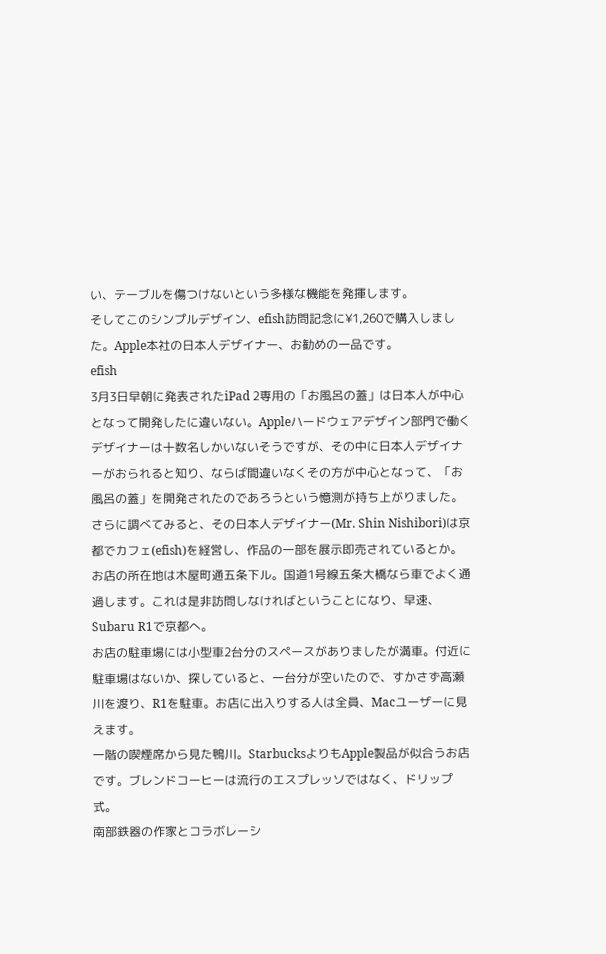い、テーブルを傷つけないという多様な機能を発揮します。
そしてこのシンプルデザイン、efish訪問記念に¥1,260で購入しました。Apple本社の日本人デザイナー、お勧めの一品です。
efish
3月3日早朝に発表されたiPad 2専用の「お風呂の蓋」は日本人が中心となって開発したに違いない。Appleハードウェアデザイン部門で働くデザイナーは十数名しかいないそうですが、その中に日本人デザイナーがおられると知り、ならば間違いなくその方が中心となって、「お風呂の蓋」を開発されたのであろうという憶測が持ち上がりました。さらに調べてみると、その日本人デザイナー(Mr. Shin Nishibori)は京都でカフェ(efish)を経営し、作品の一部を展示即売されているとか。お店の所在地は木屋町通五条下ル。国道1号線五条大橋なら車でよく通過します。これは是非訪問しなければということになり、早速、Subaru R1で京都へ。
お店の駐車場には小型車2台分のスペースがありましたが満車。付近に駐車場はないか、探していると、一台分が空いたので、すかさず高瀬川を渡り、R1を駐車。お店に出入りする人は全員、Macユーザーに見えます。
一階の喫煙席から見た鴨川。StarbucksよりもApple製品が似合うお店です。ブレンドコーヒーは流行のエスプレッソではなく、ドリップ式。
南部鉄器の作家とコラボレーシ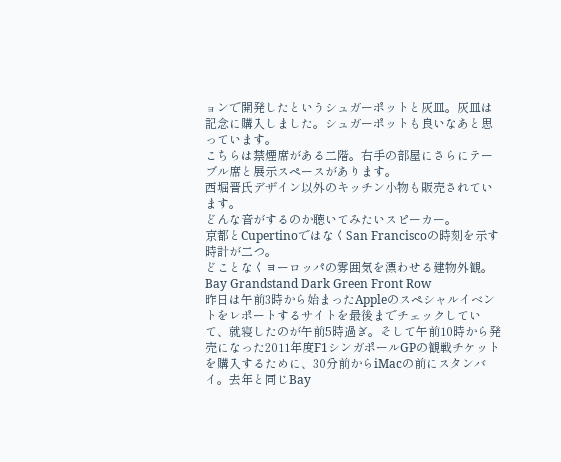ョンで開発したというシュガーポットと灰皿。灰皿は記念に購入しました。シュガーポットも良いなあと思っています。
こちらは禁煙席がある二階。右手の部屋にさらにテーブル席と展示スペースがあります。
西堀晋氏デザイン以外のキッチン小物も販売されています。
どんな音がするのか聴いてみたいスピーカー。
京都とCupertinoではなくSan Franciscoの時刻を示す時計が二つ。
どことなくヨーロッパの雰囲気を漂わせる建物外観。
Bay Grandstand Dark Green Front Row
昨日は午前3時から始まったAppleのスペシャルイベントをレポートするサイトを最後までチェックしていて、就寝したのが午前5時過ぎ。そして午前10時から発売になった2011年度F1シンガポールGPの観戦チケットを購入するために、30分前からiMacの前にスタンバイ。去年と同じBay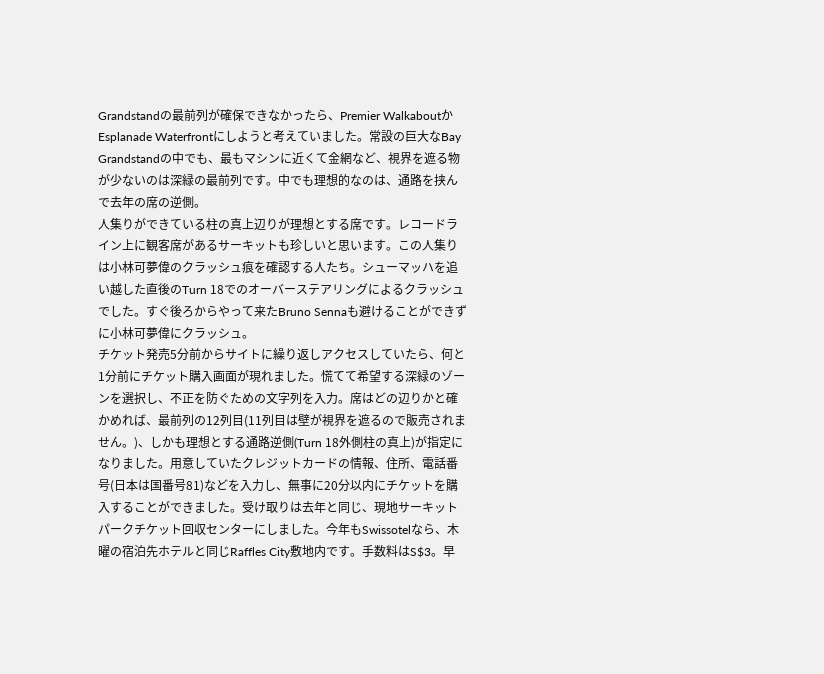Grandstandの最前列が確保できなかったら、Premier WalkaboutかEsplanade Waterfrontにしようと考えていました。常設の巨大なBay Grandstandの中でも、最もマシンに近くて金網など、視界を遮る物が少ないのは深緑の最前列です。中でも理想的なのは、通路を挟んで去年の席の逆側。
人集りができている柱の真上辺りが理想とする席です。レコードライン上に観客席があるサーキットも珍しいと思います。この人集りは小林可夢偉のクラッシュ痕を確認する人たち。シューマッハを追い越した直後のTurn 18でのオーバーステアリングによるクラッシュでした。すぐ後ろからやって来たBruno Sennaも避けることができずに小林可夢偉にクラッシュ。
チケット発売5分前からサイトに繰り返しアクセスしていたら、何と1分前にチケット購入画面が現れました。慌てて希望する深緑のゾーンを選択し、不正を防ぐための文字列を入力。席はどの辺りかと確かめれば、最前列の12列目(11列目は壁が視界を遮るので販売されません。)、しかも理想とする通路逆側(Turn 18外側柱の真上)が指定になりました。用意していたクレジットカードの情報、住所、電話番号(日本は国番号81)などを入力し、無事に20分以内にチケットを購入することができました。受け取りは去年と同じ、現地サーキットパークチケット回収センターにしました。今年もSwissotelなら、木曜の宿泊先ホテルと同じRaffles City敷地内です。手数料はS$3。早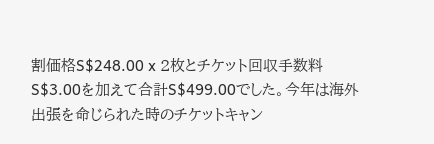割価格S$248.00 x 2枚とチケット回収手数料S$3.00を加えて合計S$499.00でした。今年は海外出張を命じられた時のチケットキャン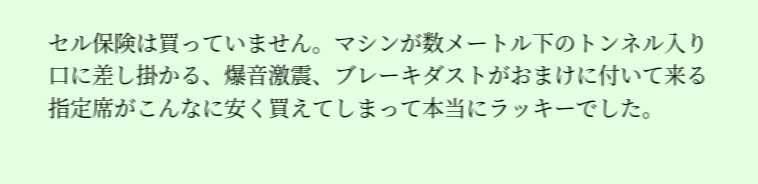セル保険は買っていません。マシンが数メートル下のトンネル入り口に差し掛かる、爆音激震、ブレーキダストがおまけに付いて来る指定席がこんなに安く買えてしまって本当にラッキーでした。